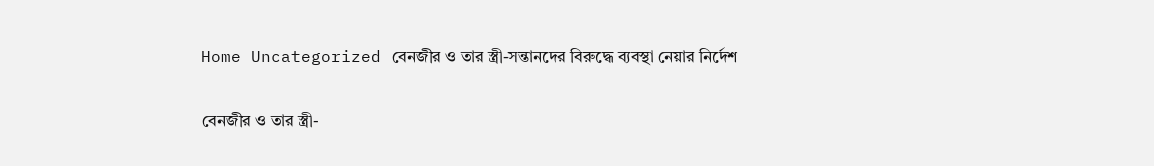Home Uncategorized বেনজীর ও তার স্ত্রী-সন্তানদের বিরুদ্ধে ব্যবস্থা নেয়ার নির্দেশ

বেনজীর ও তার স্ত্রী-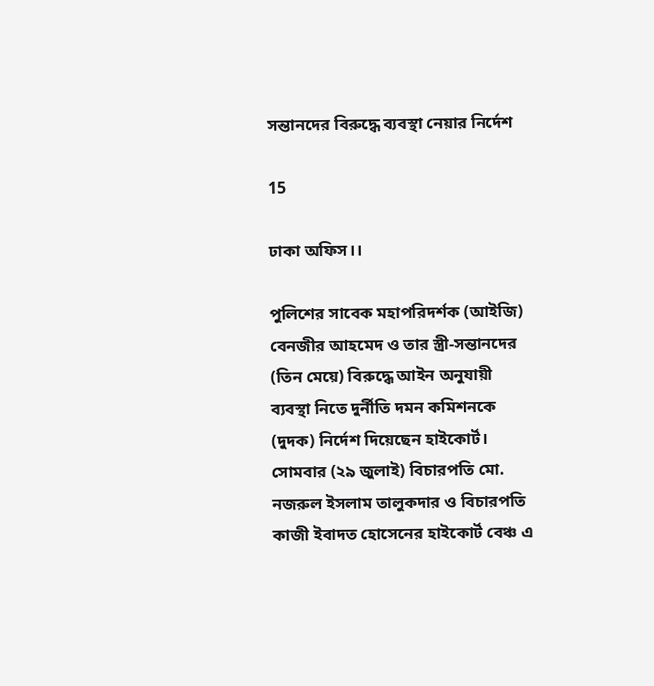সন্তানদের বিরুদ্ধে ব্যবস্থা নেয়ার নির্দেশ

15

ঢাকা অফিস।।

পুলিশের সাবেক মহাপরিদর্শক (আইজি) বেনজীর আহমেদ ও তার স্ত্রী-সন্তানদের (তিন মেয়ে) বিরুদ্ধে আইন অনুযায়ী ব্যবস্থা নিতে দুর্নীতি দমন কমিশনকে (দুদক) নির্দেশ দিয়েছেন হাইকোর্ট। সোমবার (২৯ জুলাই) বিচারপতি মো. নজরুল ইসলাম তালুকদার ও বিচারপতি কাজী ইবাদত হোসেনের হাইকোর্ট বেঞ্চ এ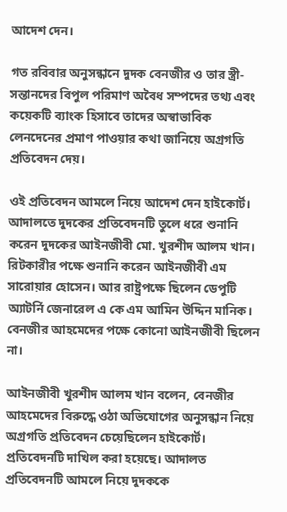আদেশ দেন।

গত রবিবার অনুসন্ধানে দুদক বেনজীর ও তার স্ত্রী-সন্তানদের বিপুল পরিমাণ অবৈধ সম্পদের তথ্য এবং কয়েকটি ব্যাংক হিসাবে তাদের অস্বাভাবিক লেনদেনের প্রমাণ পাওয়ার কথা জানিয়ে অগ্রগতি প্রতিবেদন দেয়।

ওই প্রতিবেদন আমলে নিয়ে আদেশ দেন হাইকোর্ট। আদালতে দুদকের প্রতিবেদনটি তুলে ধরে শুনানি করেন দুদকের আইনজীবী মো. খুরশীদ আলম খান। রিটকারীর পক্ষে শুনানি করেন আইনজীবী এম সারোয়ার হোসেন। আর রাষ্ট্রপক্ষে ছিলেন ডেপুটি অ্যাটর্নি জেনারেল এ কে এম আমিন উদ্দিন মানিক। বেনজীর আহমেদের পক্ষে কোনো আইনজীবী ছিলেন না।

আইনজীবী খুরশীদ আলম খান বলেন, বেনজীর আহমেদের বিরুদ্ধে ওঠা অভিযোগের অনুসন্ধান নিয়ে অগ্রগতি প্রতিবেদন চেয়েছিলেন হাইকোর্ট। প্রতিবেদনটি দাখিল করা হয়েছে। আদালত প্রতিবেদনটি আমলে নিয়ে দুদককে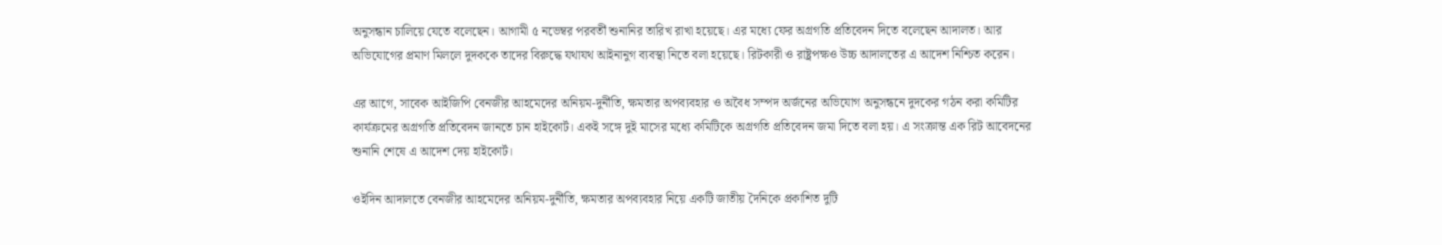অনুসন্ধান চালিয়ে যেতে বলেছেন। আগামী ৫ নভেম্বর পরবর্তী শুনানির তারিখ রাখা হয়েছে। এর মধ্যে ফের অগ্রগতি প্রতিবেদন দিতে বলেছেন আদালত। আর অভিযোগের প্রমাণ মিললে দুদককে তাদের বিরুদ্ধে যথাযথ আইনানুগ ব্যবস্থা নিতে বলা হয়েছে। রিটকারী ও রাষ্ট্রপক্ষও উচ্চ আদালতের এ আদেশ নিশ্চিত করেন।

এর আগে, সাবেক আইজিপি বেনজীর আহমেদের অনিয়ম-দুর্নীতি, ক্ষমতার অপব্যবহার ও অবৈধ সম্পদ অর্জনের অভিযোগ অনুসন্ধনে দুদকের গঠন করা কমিটির কার্যক্রমের অগ্রগতি প্রতিবেদন জানতে চান হাইকোর্ট। একই সঙ্গে দুই মাসের মধ্যে কমিটিকে অগ্রগতি প্রতিবেদন জমা দিতে বলা হয়। এ সংক্রান্ত এক রিট আবেদনের শুনানি শেষে এ আদেশ দেয় হাইকোর্ট।

ওইদিন আদালতে বেনজীর আহমেদের অনিয়ম-দুর্নীতি, ক্ষমতার অপব্যবহার নিয়ে একটি জাতীয় দৈনিকে প্রকাশিত দুটি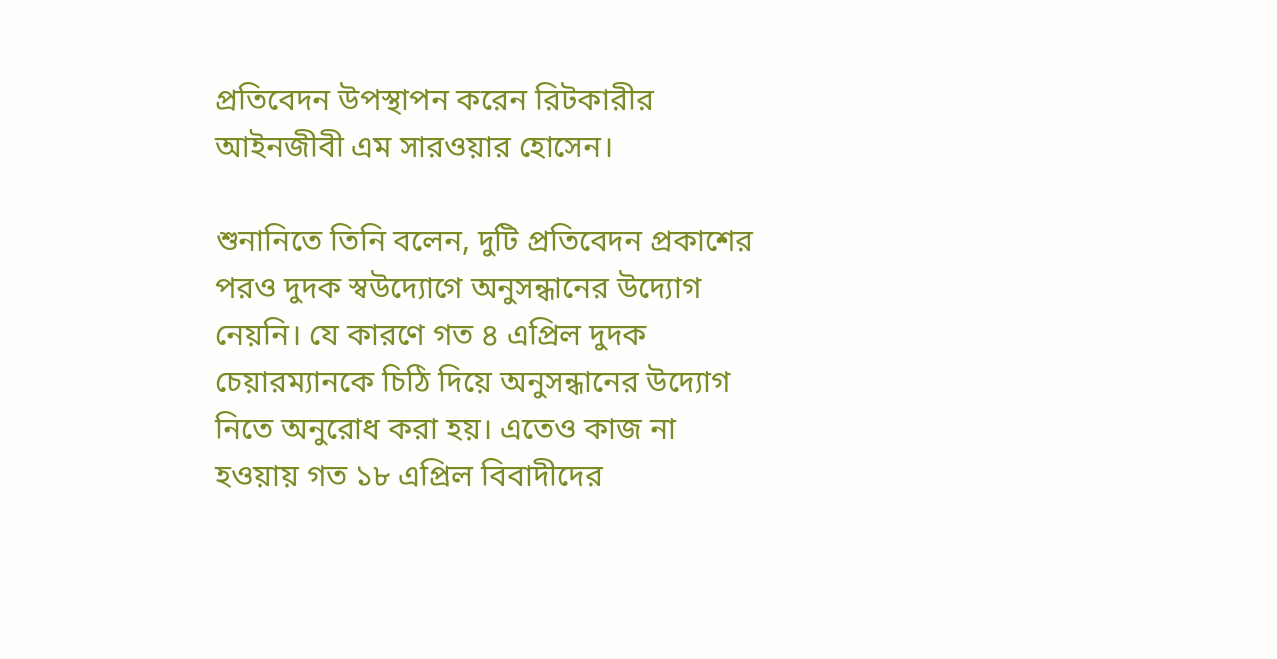প্রতিবেদন উপস্থাপন করেন রিটকারীর আইনজীবী এম সারওয়ার হোসেন।

শুনানিতে তিনি বলেন, দুটি প্রতিবেদন প্রকাশের পরও দুদক স্বউদ্যোগে অনুসন্ধানের উদ্যোগ নেয়নি। যে কারণে গত ৪ এপ্রিল দুদক চেয়ারম্যানকে চিঠি দিয়ে অনুসন্ধানের উদ্যোগ নিতে অনুরোধ করা হয়। এতেও কাজ না হওয়ায় গত ১৮ এপ্রিল বিবাদীদের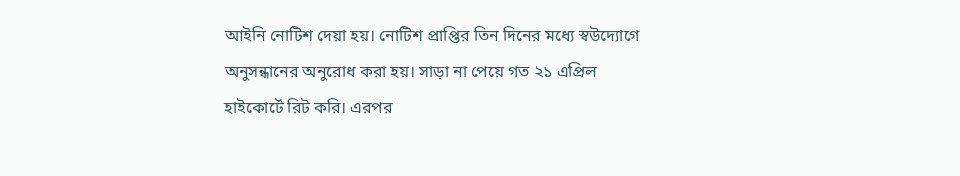আইনি নোটিশ দেয়া হয়। নোটিশ প্রাপ্তির তিন দিনের মধ্যে স্বউদ্যোগে অনুসন্ধানের অনুরোধ করা হয়। সাড়া না পেয়ে গত ২১ এপ্রিল হাইকোর্টে রিট করি। এরপর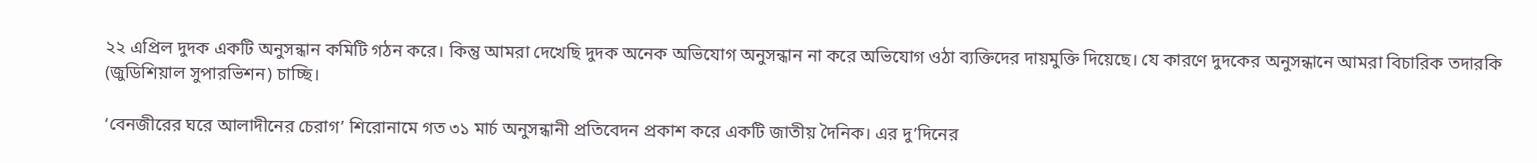২২ এপ্রিল দুদক একটি অনুসন্ধান কমিটি গঠন করে। কিন্তু আমরা দেখেছি দুদক অনেক অভিযোগ অনুসন্ধান না করে অভিযোগ ওঠা ব্যক্তিদের দায়মুক্তি দিয়েছে। যে কারণে দুদকের অনুসন্ধানে আমরা বিচারিক তদারকি (জুডিশিয়াল সুপারভিশন) চাচ্ছি।

‘বেনজীরের ঘরে আলাদীনের চেরাগ’ শিরোনামে গত ৩১ মার্চ অনুসন্ধানী প্রতিবেদন প্রকাশ করে একটি জাতীয় দৈনিক। এর দু’দিনের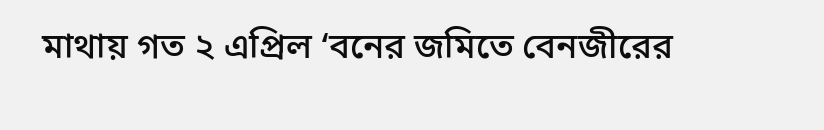মাথায় গত ২ এপ্রিল ‘বনের জমিতে বেনজীরের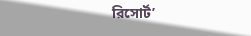রিসোর্ট’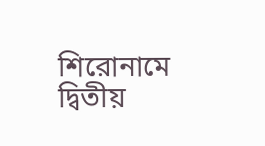শিরোনামে দ্বিতীয়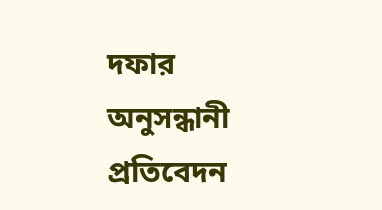দফার অনুসন্ধানী প্রতিবেদন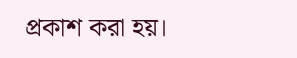প্রকাশ করা হয়।